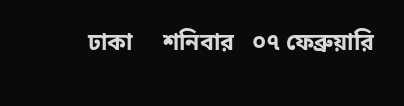ঢাকা     শনিবার   ০৭ ফেব্রুয়ারি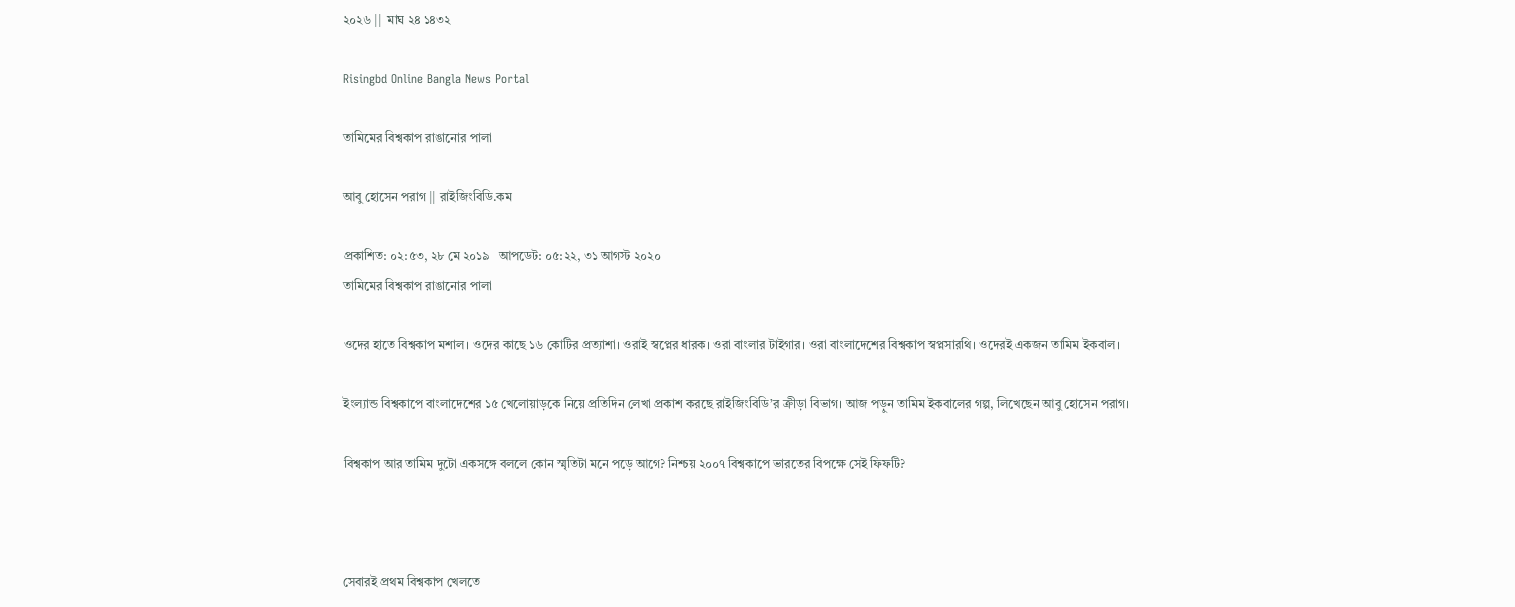২০২৬ ||  মাঘ ২৪ ১৪৩২

Risingbd Online Bangla News Portal

তামিমের বিশ্বকাপ রাঙানোর পালা

আবু হোসেন পরাগ || রাইজিংবিডি.কম

প্রকাশিত: ০২:৫৩, ২৮ মে ২০১৯   আপডেট: ০৫:২২, ৩১ আগস্ট ২০২০
তামিমের বিশ্বকাপ রাঙানোর পালা

ওদের হাতে বিশ্বকাপ মশাল। ওদের কাছে ১৬ কোটির প্রত্যাশা। ওরাই স্বপ্নের ধারক। ওরা বাংলার টাইগার। ওরা বাংলাদেশের বিশ্বকাপ স্বপ্নসারথি। ওদেরই একজন তামিম ইকবাল।

ইংল্যান্ড বিশ্বকাপে বাংলাদেশের ১৫ খেলোয়াড়কে নিয়ে প্রতিদিন লেখা প্রকাশ করছে রাইজিংবিডি’র ক্রীড়া বিভাগ। আজ পড়ুন তামিম ইকবালের গল্প, লিখেছেন আবু হোসেন পরাগ।

বিশ্বকাপ আর তামিম দুটো একসঙ্গে বললে কোন স্মৃতিটা মনে পড়ে আগে? নিশ্চয় ২০০৭ বিশ্বকাপে ভারতের বিপক্ষে সেই ফিফটি?



সেবারই প্রথম বিশ্বকাপ খেলতে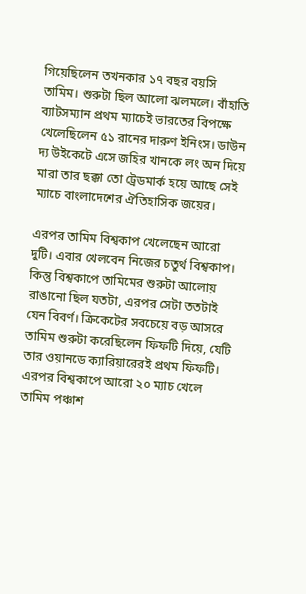গিয়েছিলেন তখনকার ১৭ বছর বয়সি তামিম। শুরুটা ছিল আলো ঝলমলে। বাঁহাতি ব্যাটসম্যান প্রথম ম্যাচেই ভারতের বিপক্ষে খেলেছিলেন ৫১ রানের দারুণ ইনিংস। ডাউন দ্য উইকেটে এসে জহির খানকে লং অন দিয়ে মারা তার ছক্কা তো ট্রেডমার্ক হয়ে আছে সেই ম্যাচে বাংলাদেশের ঐতিহাসিক জয়ের।

এরপর তামিম বিশ্বকাপ খেলেছেন আরো দুটি। এবার খেলবেন নিজের চতুর্থ বিশ্বকাপ। কিন্তু বিশ্বকাপে তামিমের শুরুটা আলোয় রাঙানো ছিল যতটা, এরপর সেটা ততটাই যেন বিবর্ণ। ক্রিকেটের সবচেয়ে বড় আসরে তামিম শুরুটা করেছিলেন ফিফটি দিয়ে, যেটি তার ওয়ানডে ক্যারিয়ারেরই প্রথম ফিফটি। এরপর বিশ্বকাপে আরো ২০ ম্যাচ খেলে তামিম পঞ্চাশ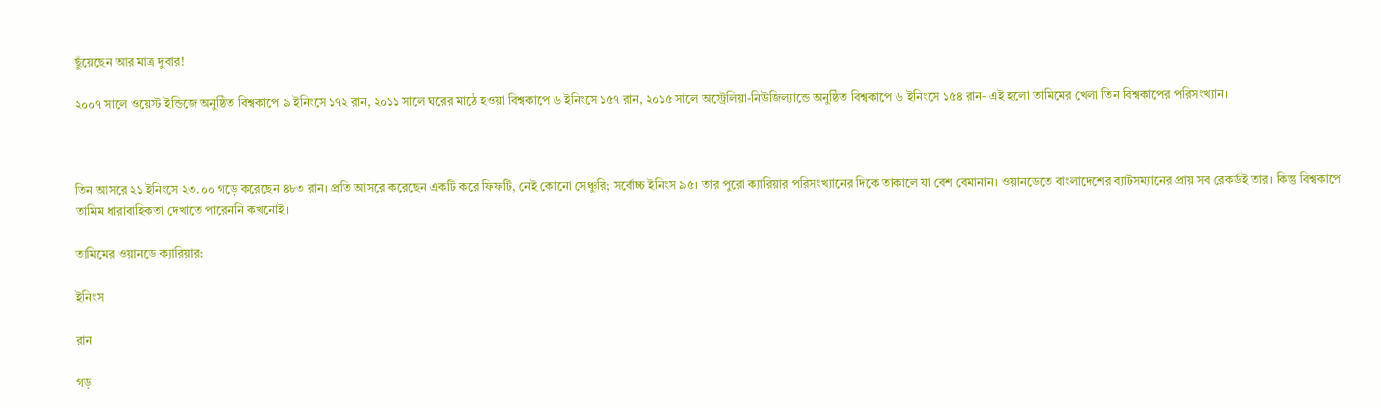ছুঁয়েছেন আর মাত্র দুবার!

২০০৭ সালে ওয়েস্ট ইন্ডিজে অনুষ্ঠিত বিশ্বকাপে ৯ ইনিংসে ১৭২ রান, ২০১১ সালে ঘরের মাঠে হওয়া বিশ্বকাপে ৬ ইনিংসে ১৫৭ রান, ২০১৫ সালে অস্ট্রেলিয়া-নিউজিল্যান্ডে অনুষ্ঠিত বিশ্বকাপে ৬ ইনিংসে ১৫৪ রান- এই হলো তামিমের খেলা তিন বিশ্বকাপের পরিসংখ্যান।



তিন আসরে ২১ ইনিংসে ২৩.০০ গড়ে করেছেন ৪৮৩ রান। প্রতি আসরে করেছেন একটি করে ফিফটি, নেই কোনো সেঞ্চুরি; সর্বোচ্চ ইনিংস ৯৫। তার পুরো ক্যারিয়ার পরিসংখ্যানের দিকে তাকালে যা বেশ বেমানান। ওয়ানডেতে বাংলাদেশের ব্যাটসম্যানের প্রায় সব রেকর্ডই তার। কিন্তু বিশ্বকাপে তামিম ধারাবাহিকতা দেখাতে পারেননি কখনোই।

তামিমের ওয়ানডে ক্যারিয়ার:

ইনিংস

রান

গড়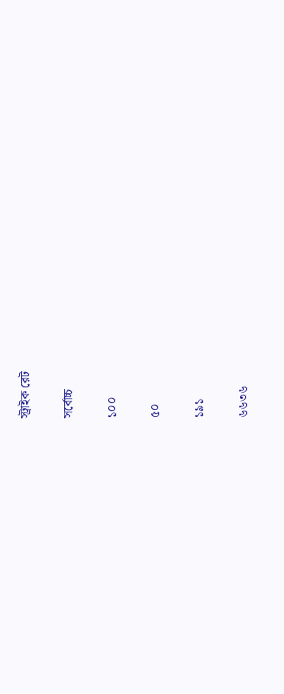স্ট্রাইক রেট

সর্বোচ্চ

১০০

৫০

১৯১

৬৬৩৬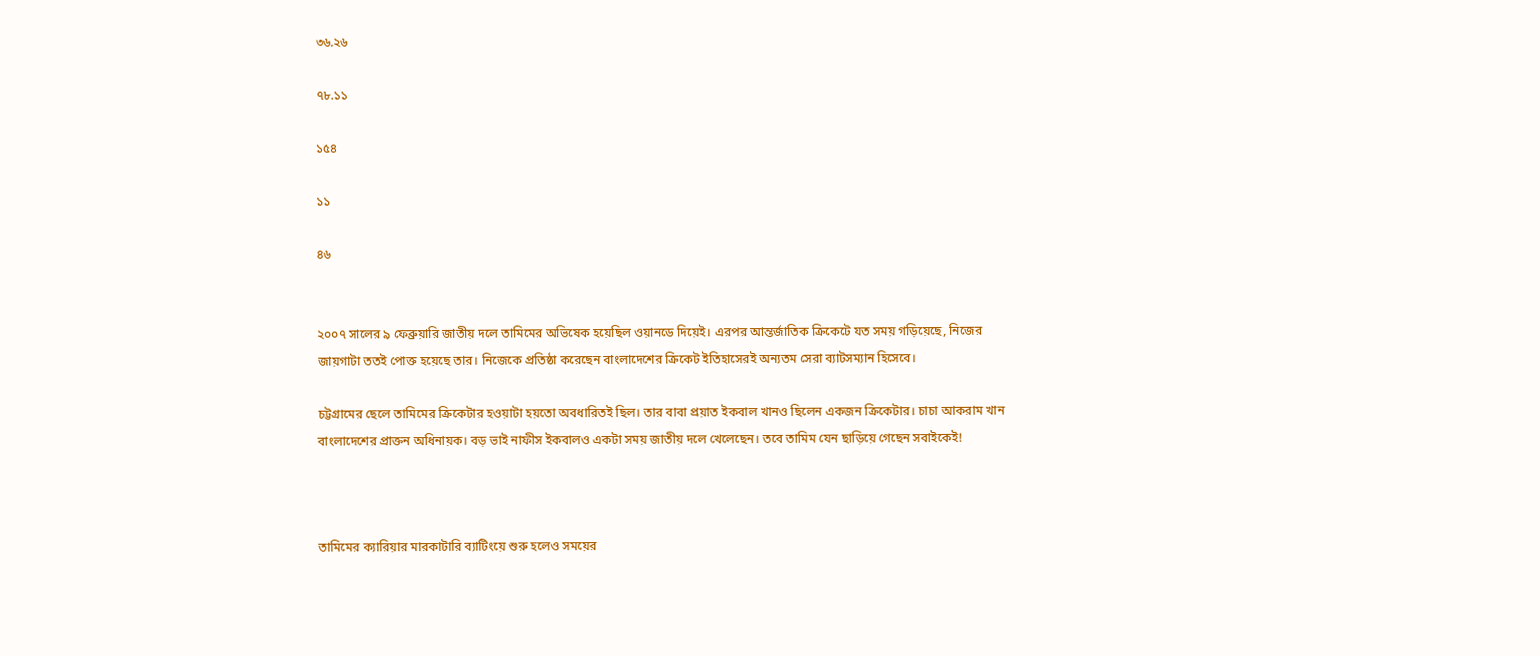৩৬.২৬

৭৮.১১

১৫৪

১১

৪৬


২০০৭ সালের ৯ ফেব্রুয়ারি জাতীয় দলে তামিমের অভিষেক হয়েছিল ওয়ানডে দিয়েই। এরপর আন্তর্জাতিক ক্রিকেটে যত সময় গড়িয়েছে, নিজের জায়গাটা ততই পোক্ত হয়েছে তার। নিজেকে প্রতিষ্ঠা করেছেন বাংলাদেশের ক্রিকেট ইতিহাসেরই অন্যতম সেরা ব্যাটসম্যান হিসেবে।

চট্টগ্রামের ছেলে তামিমের ক্রিকেটার হওয়াটা হয়তো অবধারিতই ছিল। তার বাবা প্রয়াত ইকবাল খানও ছিলেন একজন ক্রিকেটার। চাচা আকরাম খান বাংলাদেশের প্রাক্তন অধিনায়ক। বড় ভাই নাফীস ইকবালও একটা সময় জাতীয় দলে খেলেছেন। তবে তামিম যেন ছাড়িয়ে গেছেন সবাইকেই!



তামিমের ক্যারিয়ার মারকাটারি ব্যাটিংয়ে শুরু হলেও সময়ের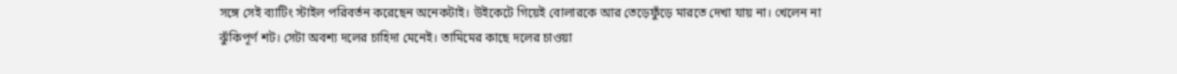সঙ্গে সেই ব্যাটিং স্টাইল পরিবর্তন করেছেন অনেকটাই। উইকেটে গিয়েই বোলারকে আর তেড়েফুঁড়ে মারতে দেখা যায় না। খেলেন না ঝুঁকিপূর্ণ শট। সেটা অবশ্য দলের চাহিদা মেনেই। তামিমের কাছে দলের চাওয়া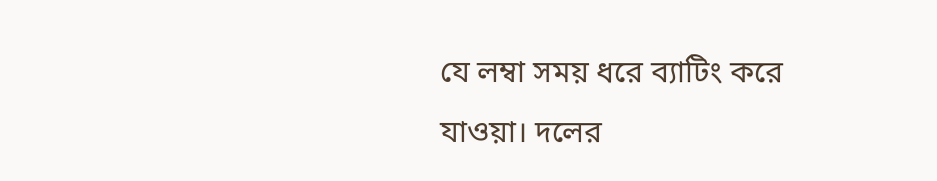যে লম্বা সময় ধরে ব্যাটিং করে যাওয়া। দলের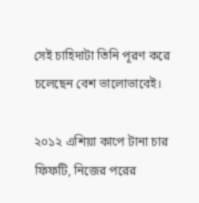সেই চাহিদাটা তিনি পূরণ করে চলেছেন বেশ ভালোভাবেই।

২০১২ এশিয়া কাপে টানা চার ফিফটি, নিজের পরের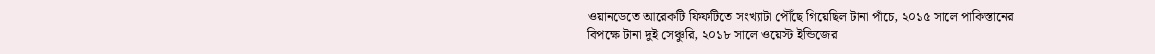ওয়ানডেতে আরেকটি ফিফটিতে সংখ্যাটা পৌঁছে গিয়েছিল টানা পাঁচে, ২০১৫ সালে পাকিস্তানের বিপক্ষে টানা দুই সেঞ্চুরি, ২০১৮ সালে ওয়েস্ট ইন্ডিজের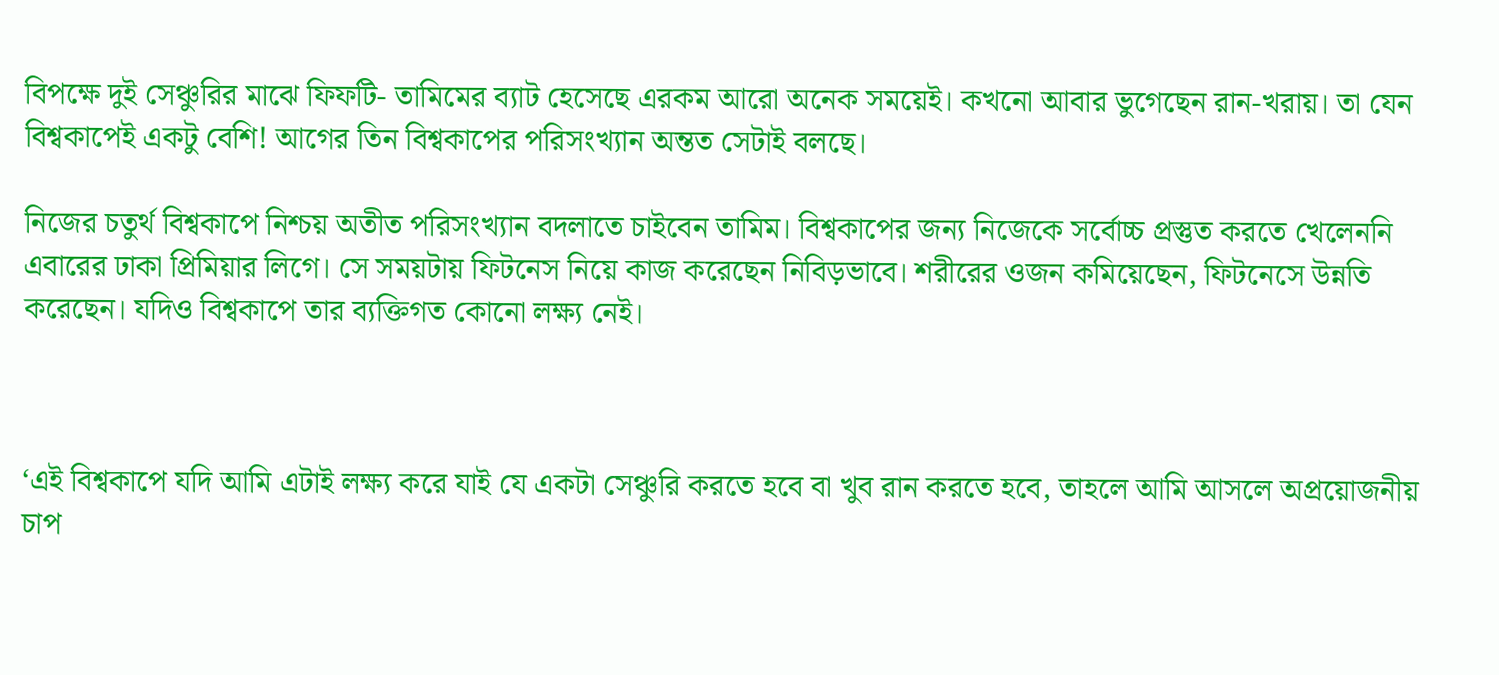বিপক্ষে দুই সেঞ্চুরির মাঝে ফিফটি- তামিমের ব্যাট হেসেছে এরকম আরো অনেক সময়েই। কখনো আবার ভুগেছেন রান-খরায়। তা যেন বিশ্বকাপেই একটু বেশি! আগের তিন বিশ্বকাপের পরিসংখ্যান অন্তত সেটাই বলছে।

নিজের চতুর্থ বিশ্বকাপে নিশ্চয় অতীত পরিসংখ্যান বদলাতে চাইবেন তামিম। বিশ্বকাপের জন্য নিজেকে সর্বোচ্চ প্রস্তুত করতে খেলেননি এবারের ঢাকা প্রিমিয়ার লিগে। সে সময়টায় ফিটনেস নিয়ে কাজ করেছেন নিবিড়ভাবে। শরীরের ওজন কমিয়েছেন, ফিটনেসে উন্নতি করেছেন। যদিও বিশ্বকাপে তার ব্যক্তিগত কোনো লক্ষ্য নেই।



‘এই বিশ্বকাপে যদি আমি এটাই লক্ষ্য করে যাই যে একটা সেঞ্চুরি করতে হবে বা খুব রান করতে হবে, তাহলে আমি আসলে অপ্রয়োজনীয় চাপ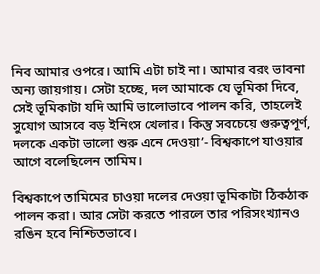নিব আমার ওপরে। আমি এটা চাই না। আমার বরং ভাবনা অন্য জায়গায়। সেটা হচ্ছে, দল আমাকে যে ভূমিকা দিবে, সেই ভূমিকাটা যদি আমি ভালোভাবে পালন করি, তাহলেই সুযোগ আসবে বড় ইনিংস খেলার। কিন্তু সবচেয়ে গুরুত্বপূর্ণ, দলকে একটা ভালো শুরু এনে দেওয়া’- বিশ্বকাপে যাওয়ার আগে বলেছিলেন তামিম।

বিশ্বকাপে তামিমের চাওয়া দলের দেওয়া ভূমিকাটা ঠিকঠাক পালন করা। আর সেটা করতে পারলে তার পরিসংখ্যানও রঙিন হবে নিশ্চিতভাবে।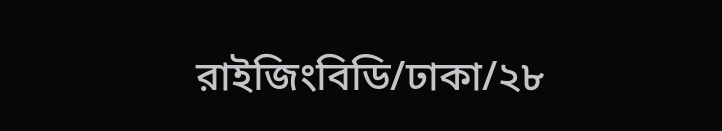রাইজিংবিডি/ঢাকা/২৮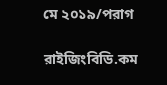মে ২০১৯/পরাগ

রাইজিংবিডি.কম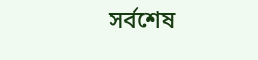সর্বশেষ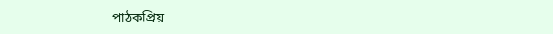পাঠকপ্রিয়